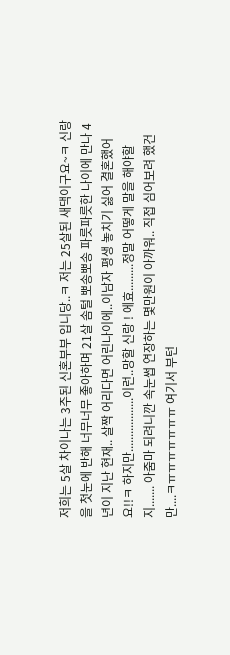저희는 5살 차이나는 3주된 신혼부부 입니당..ㅋ 저는 25살된 새댁이구요~ㅋ 신랑을 첫눈에 반해 너무너무 좋아하며 21살 솜털 뽀송뽀송 파릇파릇한 나이에 만나 4년이 지난 현재.. 살짝 어리다면 어린나이에..이남자 평생 놓치기 싫어 결혼했어요!!ㅋ 하지만..................이런..망할 신랑 ! 에효.........정말 어떻게 말을 해야할지....... 아줌마 되려니깐 속눈썹 연장하는 몇만원이 아까워.. 직접 심어보려 했건만....ㅋㅠㅠㅠㅠㅠㅠㅠ 여기서 부턴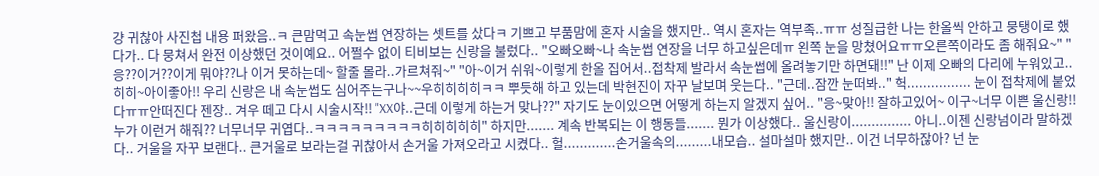걍 귀찮아 사진첩 내용 퍼왔음..ㅋ 큰맘먹고 속눈썹 연장하는 셋트를 샀다ㅋ 기쁘고 부품맘에 혼자 시술을 했지만.. 역시 혼자는 역부족..ㅠㅠ 성질급한 나는 한올씩 안하고 뭉탱이로 했다가.. 다 뭉쳐서 완전 이상했던 것이예요.. 어쩔수 없이 티비보는 신랑을 불렀다.. "오빠오빠~나 속눈썹 연장을 너무 하고싶은데ㅠ 왼쪽 눈을 망쳤어요ㅠㅠ오른쪽이라도 좀 해줘요~" "응??이거??이게 뭐야??나 이거 못하는데~ 할줄 몰라..가르쳐줘~" "아~이거 쉬워~이렇게 한올 집어서..접착제 발라서 속눈썹에 올려놓기만 하면돼!!" 난 이제 오빠의 다리에 누워있고.. 히히~아이좋아!! 우리 신랑은 내 속눈썹도 심어주는구나~~우히히히히ㅋㅋ 뿌듯해 하고 있는데 박현진이 자꾸 날보며 웃는다.. "근데..잠깐 눈떠봐.." 헉................ 눈이 접착제에 붙었다ㅠㅠ안떠진다 젠장.. 겨우 떼고 다시 시술시작!! "XX야..근데 이렇게 하는거 맞나??" 자기도 눈이있으면 어떻게 하는지 알겠지 싶어.. "응~맞아!! 잘하고있어~ 이구~너무 이쁜 울신랑!! 누가 이런거 해줘?? 너무너무 귀엽다..ㅋㅋㅋㅋㅋㅋㅋㅋㅋ히히히히히" 하지만....... 계속 반복되는 이 행동들....... 뭔가 이상했다.. 울신랑이............... 아니..이젠 신랑넘이라 말하겠다.. 거울을 자꾸 보랜다.. 큰거울로 보라는걸 귀찮아서 손거울 가져오라고 시켰다.. 헐.............손거울속의.........내모습.. 설마설마 했지만.. 이건 너무하잖아? 넌 눈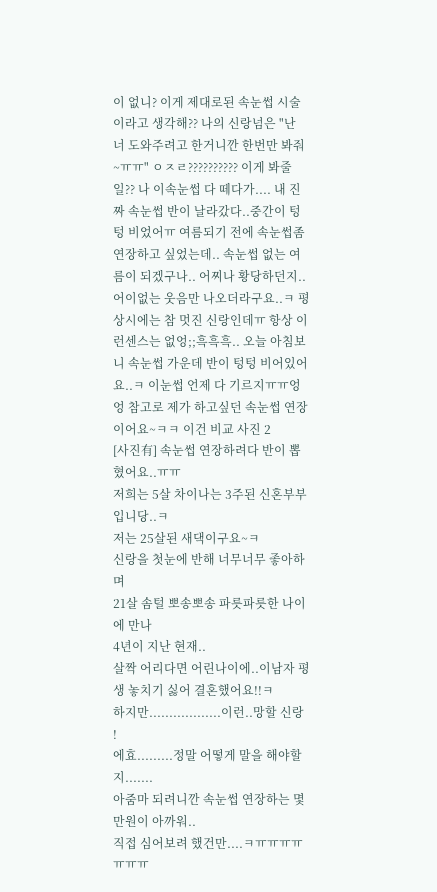이 없니? 이게 제대로된 속눈썹 시술이라고 생각해?? 나의 신랑넘은 "난 너 도와주려고 한거니깐 한번만 봐줘~ㅠㅠ" ㅇㅈㄹ?????????? 이게 봐줄일?? 나 이속눈썹 다 떼다가.... 내 진짜 속눈썹 반이 날라갔다..중간이 텅텅 비었어ㅠ 여름되기 전에 속눈썹좀 연장하고 싶었는데.. 속눈썹 없는 여름이 되겠구나.. 어찌나 황당하던지..어이없는 웃음만 나오더라구요..ㅋ 평상시에는 참 멋진 신랑인데ㅠ 항상 이런센스는 없엉;;흑흑흑.. 오늘 아침보니 속눈썹 가운데 반이 텅텅 비어있어요..ㅋ 이눈썹 언제 다 기르지ㅠㅠ엉엉 참고로 제가 하고싶던 속눈썹 연장이어요~ㅋㅋ 이건 비교 사진 2
[사진有] 속눈썹 연장하려다 반이 뽑혔어요..ㅠㅠ
저희는 5살 차이나는 3주된 신혼부부 입니당..ㅋ
저는 25살된 새댁이구요~ㅋ
신랑을 첫눈에 반해 너무너무 좋아하며
21살 솜털 뽀송뽀송 파릇파릇한 나이에 만나
4년이 지난 현재..
살짝 어리다면 어린나이에..이남자 평생 놓치기 싫어 결혼했어요!!ㅋ
하지만..................이런..망할 신랑 !
에효.........정말 어떻게 말을 해야할지.......
아줌마 되려니깐 속눈썹 연장하는 몇만원이 아까워..
직접 심어보려 했건만....ㅋㅠㅠㅠㅠㅠㅠㅠ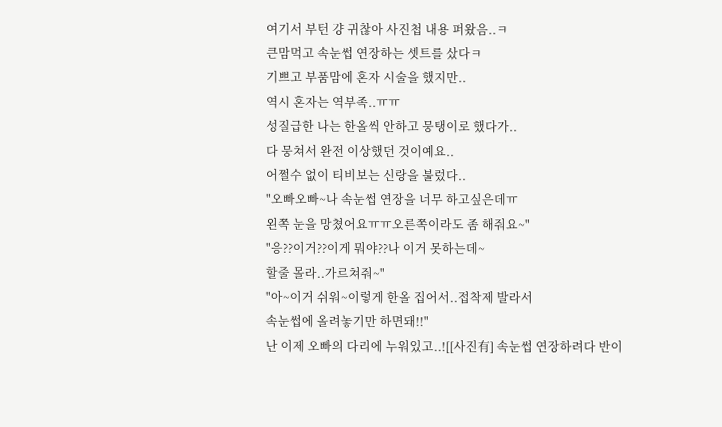여기서 부턴 걍 귀찮아 사진첩 내용 퍼왔음..ㅋ
큰맘먹고 속눈썹 연장하는 셋트를 샀다ㅋ
기쁘고 부품맘에 혼자 시술을 했지만..
역시 혼자는 역부족..ㅠㅠ
성질급한 나는 한올씩 안하고 뭉탱이로 했다가..
다 뭉쳐서 완전 이상했던 것이예요..
어쩔수 없이 티비보는 신랑을 불렀다..
"오빠오빠~나 속눈썹 연장을 너무 하고싶은데ㅠ
왼쪽 눈을 망쳤어요ㅠㅠ오른쪽이라도 좀 해줘요~"
"응??이거??이게 뭐야??나 이거 못하는데~
할줄 몰라..가르쳐줘~"
"아~이거 쉬워~이렇게 한올 집어서..접착제 발라서
속눈썹에 올려놓기만 하면돼!!"
난 이제 오빠의 다리에 누워있고..![[사진有] 속눈썹 연장하려다 반이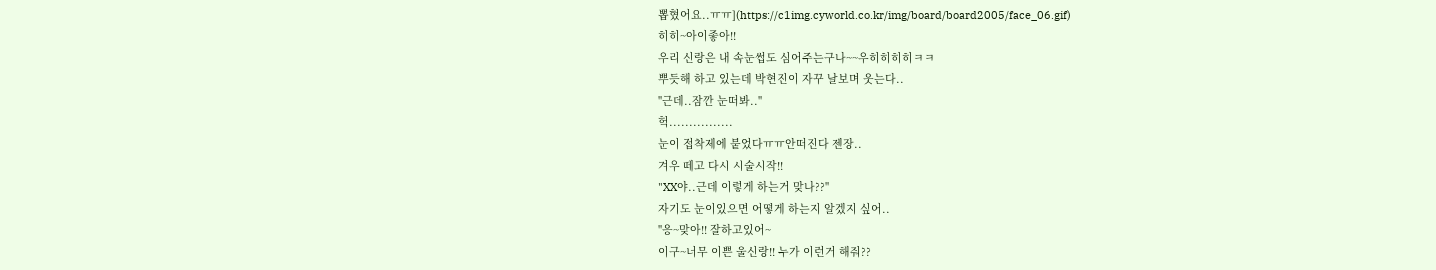뽑혔어요..ㅠㅠ](https://c1img.cyworld.co.kr/img/board/board2005/face_06.gif)
히히~아이좋아!!
우리 신랑은 내 속눈썹도 심어주는구나~~우히히히히ㅋㅋ
뿌듯해 하고 있는데 박현진이 자꾸 날보며 웃는다..
"근데..잠깐 눈떠봐.."
헉................
눈이 접착제에 붙었다ㅠㅠ안떠진다 젠장..
겨우 떼고 다시 시술시작!!
"XX야..근데 이렇게 하는거 맞나??"
자기도 눈이있으면 어떻게 하는지 알겠지 싶어..
"응~맞아!! 잘하고있어~
이구~너무 이쁜 울신랑!! 누가 이런거 해줘??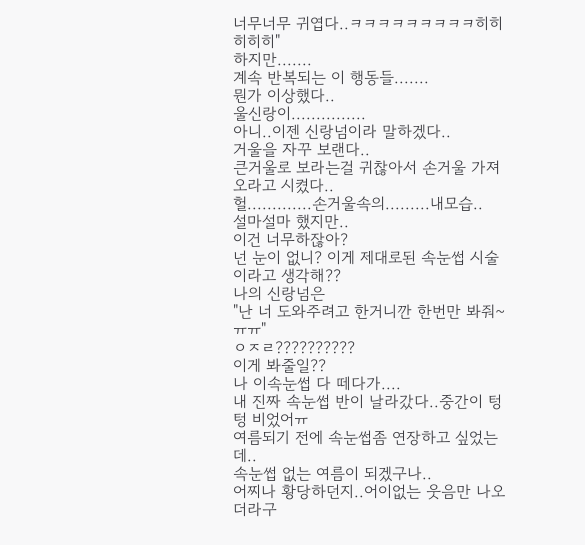너무너무 귀엽다..ㅋㅋㅋㅋㅋㅋㅋㅋㅋ히히히히히"
하지만.......
계속 반복되는 이 행동들.......
뭔가 이상했다..
울신랑이...............
아니..이젠 신랑넘이라 말하겠다..
거울을 자꾸 보랜다..
큰거울로 보라는걸 귀찮아서 손거울 가져오라고 시켰다..
헐.............손거울속의.........내모습..
설마설마 했지만..
이건 너무하잖아?
넌 눈이 없니? 이게 제대로된 속눈썹 시술이라고 생각해??
나의 신랑넘은
"난 너 도와주려고 한거니깐 한번만 봐줘~ㅠㅠ"
ㅇㅈㄹ??????????
이게 봐줄일??
나 이속눈썹 다 떼다가....
내 진짜 속눈썹 반이 날라갔다..중간이 텅텅 비었어ㅠ
여름되기 전에 속눈썹좀 연장하고 싶었는데..
속눈썹 없는 여름이 되겠구나..
어찌나 황당하던지..어이없는 웃음만 나오더라구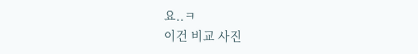요..ㅋ
이건 비교 사진